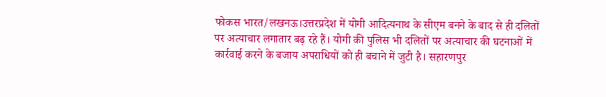फोकस भारत/लखनऊ।उत्तरप्रदेश में योगी आदित्यनाथ के सीएम बनने के बाद से ही दलितों पर अत्याचार लगातार बढ़ रहे हैं। योगी की पुलिस भी दलितों पर अत्याचार की घटनाओं में कार्रवाई करने के बजाय अपराधियों को ही बचाने में जुटी है। सहारणपुर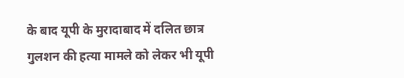के बाद यूपी के मुरादाबाद में दलित छात्र गुलशन की हत्या मामले को लेकर भी यूपी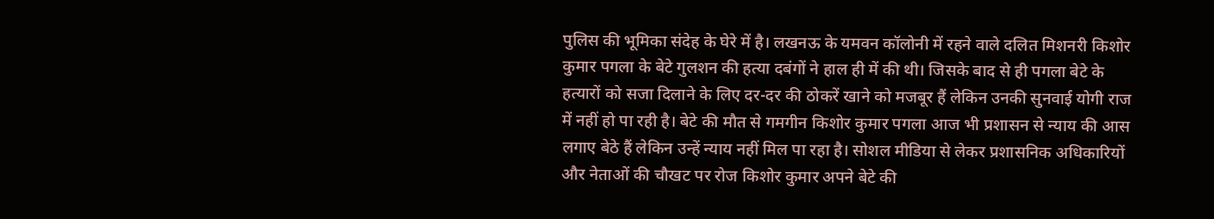पुलिस की भूमिका संदेह के घेरे में है। लखनऊ के यमवन कॉलोनी में रहने वाले दलित मिशनरी किशोर कुमार पगला के बेटे गुलशन की हत्या दबंगों ने हाल ही में की थी। जिसके बाद से ही पगला बेटे के हत्यारों को सजा दिलाने के लिए दर-दर की ठोकरें खाने को मजबूर हैं लेकिन उनकी सुनवाई योगी राज में नहीं हो पा रही है। बेटे की मौत से गमगीन किशोर कुमार पगला आज भी प्रशासन से न्याय की आस लगाए बेठे हैं लेकिन उन्हें न्याय नहीं मिल पा रहा है। सोशल मीडिया से लेकर प्रशासनिक अधिकारियों और नेताओं की चौखट पर रोज किशोर कुमार अपने बेटे की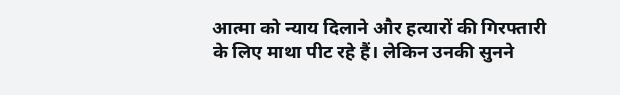आत्मा को न्याय दिलाने और हत्यारों की गिरफ्तारी के लिए माथा पीट रहे हैं। लेकिन उनकी सुनने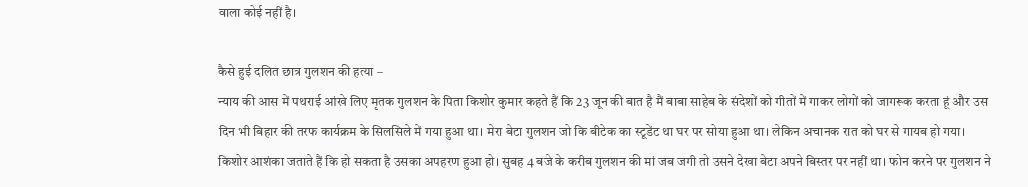वाला कोई नहीं है।

कैसे हुई दलित छात्र गुलशन की हत्या –
न्याय की आस में पथराई आंखे लिए मृतक गुलशन के पिता किशोर कुमार कहते हैं कि 23 जून की बात है मैं बाबा साहेब के संदेशों को गीतों में गाकर लोगों को जागरूक करता हूं और उस दिन भी बिहार की तरफ कार्यक्रम के सिलसिले में गया हुआ था। मेरा बेटा गुलशन जो कि बीटेक का स्टूडेंट था घर पर सोया हुआ था। लेकिन अचानक रात को घर से गायब हो गया। किशोर आशंका जताते हैं कि हो सकता है उसका अपहरण हुआ हो। सुबह 4 बजे के करीब गुलशन की मां जब जगी तो उसने देखा बेटा अपने बिस्तर पर नहीं था। फोन करने पर गुलशन ने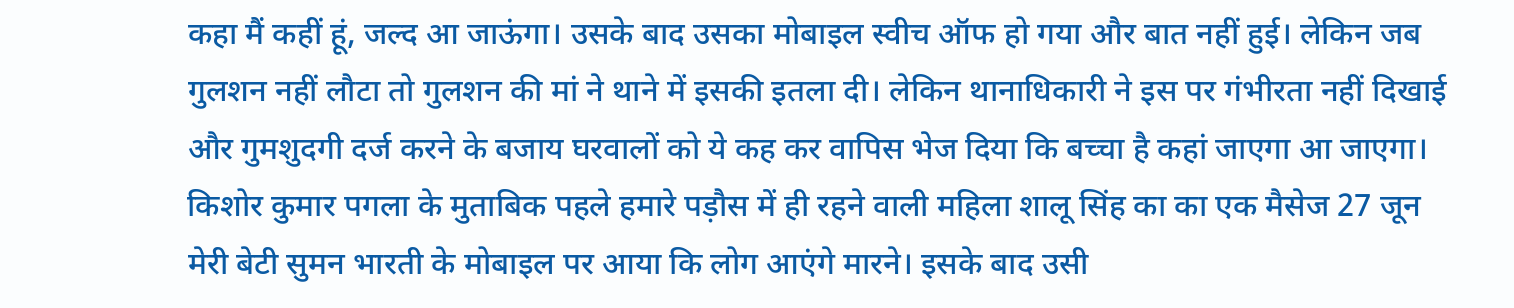कहा मैं कहीं हूं, जल्द आ जाऊंगा। उसके बाद उसका मोबाइल स्वीच ऑफ हो गया और बात नहीं हुई। लेकिन जब गुलशन नहीं लौटा तो गुलशन की मां ने थाने में इसकी इतला दी। लेकिन थानाधिकारी ने इस पर गंभीरता नहीं दिखाई और गुमशुदगी दर्ज करने के बजाय घरवालों को ये कह कर वापिस भेज दिया कि बच्चा है कहां जाएगा आ जाएगा।
किशोर कुमार पगला के मुताबिक पहले हमारे पड़ौस में ही रहने वाली महिला शालू सिंह का का एक मैसेज 27 जून मेरी बेटी सुमन भारती के मोबाइल पर आया कि लोग आएंगे मारने। इसके बाद उसी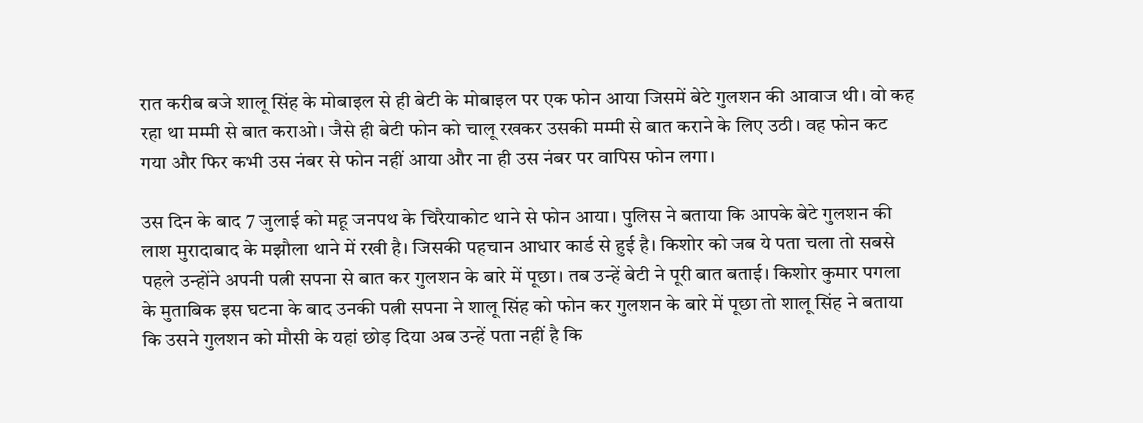रात करीब बजे शालू सिंह के मोबाइल से ही बेटी के मोबाइल पर एक फोन आया जिसमें बेटे गुलशन की आवाज थी। वो कह रहा था मम्मी से बात कराओ। जैसे ही बेटी फोन को चालू रखकर उसकी मम्मी से बात कराने के लिए उठी। वह फोन कट गया और फिर कभी उस नंबर से फोन नहीं आया और ना ही उस नंबर पर वापिस फोन लगा।

उस दिन के बाद 7 जुलाई को महू जनपथ के चिरैयाकोट थाने से फोन आया। पुलिस ने बताया कि आपके बेटे गुलशन की लाश मुरादाबाद के मझौला थाने में रखी है। जिसकी पहचान आधार कार्ड से हुई है। किशोर को जब ये पता चला तो सबसे पहले उन्होंने अपनी पत्नी सपना से बात कर गुलशन के बारे में पूछा। तब उन्हें बेटी ने पूरी बात बताई। किशोर कुमार पगला के मुताबिक इस घटना के बाद उनकी पत्नी सपना ने शालू सिंह को फोन कर गुलशन के बारे में पूछा तो शालू सिंह ने बताया कि उसने गुलशन को मौसी के यहां छोड़ दिया अब उन्हें पता नहीं है कि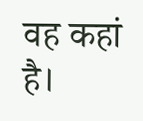वह कहां है।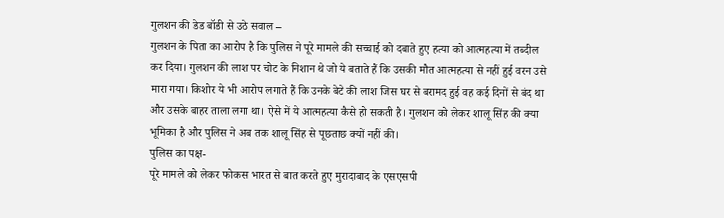गुलशन की डेड बॉडी से उठे सवाल –
गुलशन के पिता का आरोप है कि पुलिस ने पूरे मामले की सच्चाई को दबाते हुए हत्या को आत्महत्या में तब्दील कर दिया। गुलशन की लाश पर चोट के निशान थे जो ये बताते हैं कि उसकी मौत आत्महत्या से नहीं हुई वरन उसे मारा गया। किशोर ये भी आरोप लगाते हैं कि उनके बेटे की लाश जिस घर से बरामद हुई वह कई दिनों से बंद था और उसके बाहर ताला लगा था। ऐसे में ये आत्महत्या कैसे हो सकती है। गुलशन को लेकर शालू सिंह की क्या भूमिका है और पुलिस ने अब तक शालू सिंह से पूछताछ क्यों नहीं की।
पुलिस का पक्ष-
पूरे मामले को लेकर फोकस भारत से बात करते हुए मुरादाबाद के एसएसपी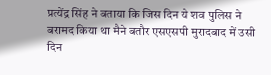प्रत्येंद्र सिंह ने बताया कि जिस दिन ये शव पुलिस ने बरामद किया था मैने बतौर एसएसपी मुरादबाद में उसी दिन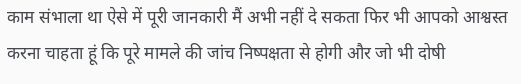काम संभाला था ऐसे में पूरी जानकारी मैं अभी नहीं दे सकता फिर भी आपको आश्वस्त करना चाहता हूं कि पूरे मामले की जांच निष्पक्षता से होगी और जो भी दोषी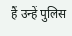हैं उन्हें पुलिस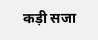कड़ी सजा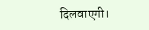दिलवाएगी।